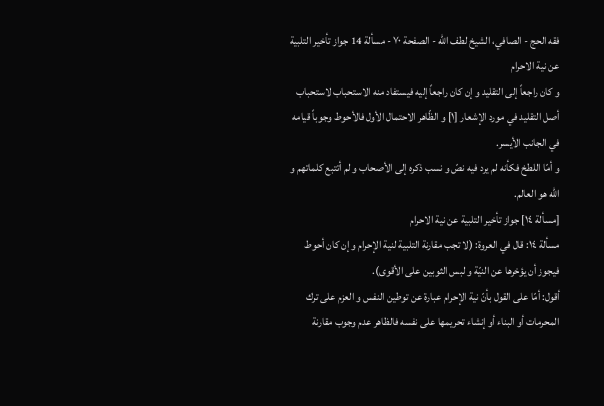فقه الحج - الصافي، الشيخ لطف الله - الصفحة ٧٠ - مسألة 14 جواز تأخير التلبية عن نية الاحرام
و كان راجعاً إلى التقليد و إن كان راجعاً إليه فيستفاد منه الاستحباب لاستحباب أصل التقليد في مورد الإشعار [١] و الظّاهر الاحتمال الأول فالأحوط وجوباً قيامه في الجانب الأيسر.
و أمّا اللطخ فكأنه لم يرد فيه نصّ و نسب ذكره إلى الأصحاب و لم أتتبع كلماتهم و الله هو العالم.
[مسألة ١٤] جواز تأخير التلبية عن نية الاحرام
مسألة ١٤: قال في العروة: (لا تجب مقارنة التلبية لنية الإحرام و إن كان أحوط فيجوز أن يؤخرها عن النيّة و لبس الثوبين على الأقوى).
أقول: أمّا على القول بأنّ نية الإحرام عبارة عن توطين النفس و العزم على ترك المحرمات أو البناء أو إنشاء تحريمها على نفسه فالظاهر عدم وجوب مقارنة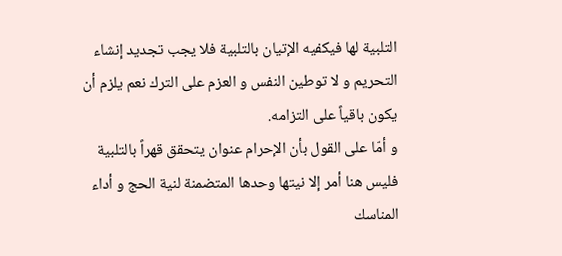التلبية لها فيكفيه الإتيان بالتلبية فلا يجب تجديد إنشاء التحريم و لا توطين النفس و العزم على الترك نعم يلزم أن يكون باقياً على التزامه.
و أمّا على القول بأن الإحرام عنوان يتحقق قهراً بالتلبية فليس هنا أمر إلا نيتها وحدها المتضمنة لنية الحج و أداء المناسك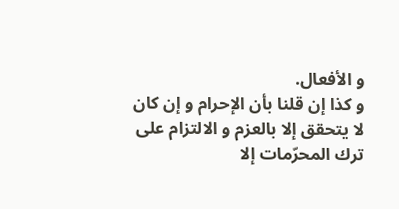و الأفعال.
و كذا إن قلنا بأن الإحرام و إن كان لا يتحقق إلا بالعزم و الالتزام على ترك المحرّمات إلا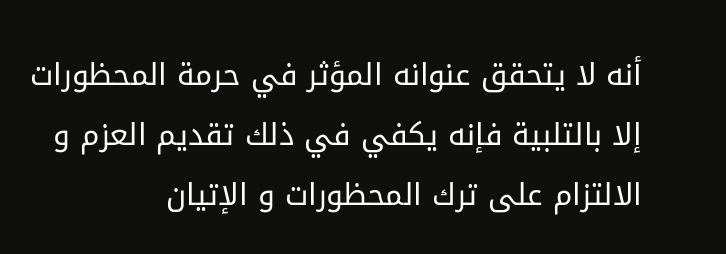أنه لا يتحقق عنوانه المؤثر في حرمة المحظورات إلا بالتلبية فإنه يكفي في ذلك تقديم العزم و الالتزام على ترك المحظورات و الإتيان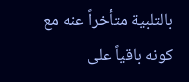بالتلبية متأخراً عنه مع كونه باقياً على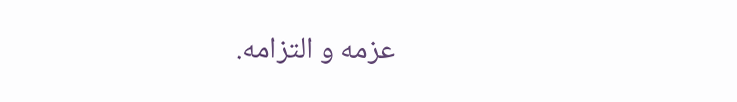عزمه و التزامه.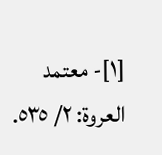[١]- معتمد العروة: ٢/ ٥٣٥.